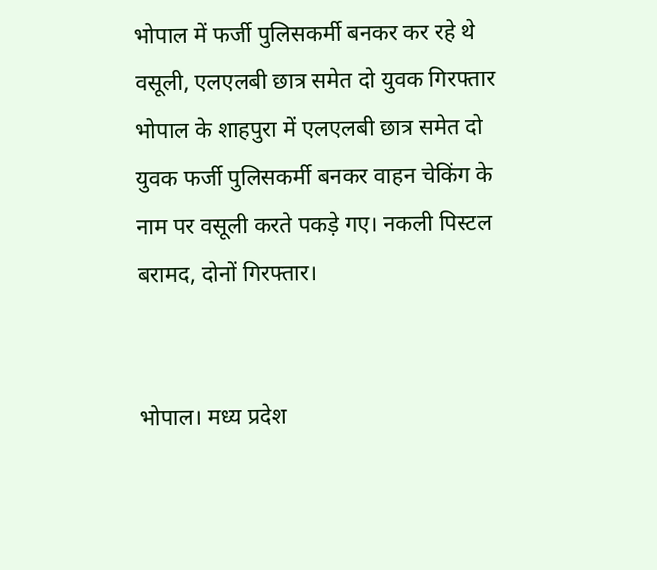भोपाल में फर्जी पुलिसकर्मी बनकर कर रहे थे वसूली, एलएलबी छात्र समेत दो युवक गिरफ्तार
भोपाल के शाहपुरा में एलएलबी छात्र समेत दो युवक फर्जी पुलिसकर्मी बनकर वाहन चेकिंग के नाम पर वसूली करते पकड़े गए। नकली पिस्टल बरामद, दोनों गिरफ्तार।


भोपाल। मध्य प्रदेश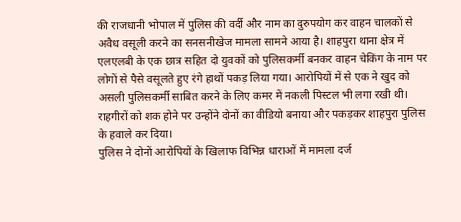की राजधानी भोपाल में पुलिस की वर्दी और नाम का दुरुपयोग कर वाहन चालकों से अवैध वसूली करने का सनसनीखेज मामला सामने आया है। शाहपुरा थाना क्षेत्र में एलएलबी के एक छात्र सहित दो युवकों को पुलिसकर्मी बनकर वाहन चेकिंग के नाम पर लोगों से पैसे वसूलते हुए रंगे हाथों पकड़ लिया गया। आरोपियों में से एक ने खुद को असली पुलिसकर्मी साबित करने के लिए कमर में नकली पिस्टल भी लगा रखी थी। राहगीरों को शक होने पर उन्होंने दोनों का वीडियो बनाया और पकड़कर शाहपुरा पुलिस के हवाले कर दिया।
पुलिस ने दोनों आरोपियों के खिलाफ विभिन्न धाराओं में मामला दर्ज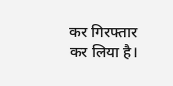कर गिरफ्तार कर लिया है।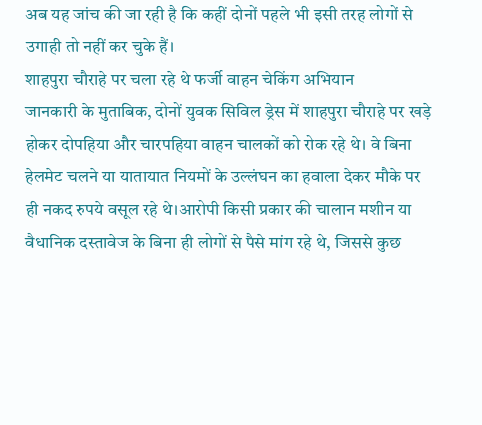अब यह जांच की जा रही है कि कहीं दोनों पहले भी इसी तरह लोगों से उगाही तो नहीं कर चुके हैं।
शाहपुरा चौराहे पर चला रहे थे फर्जी वाहन चेकिंग अभियान
जानकारी के मुताबिक, दोनों युवक सिविल ड्रेस में शाहपुरा चौराहे पर खड़े होकर दोपहिया और चारपहिया वाहन चालकों को रोक रहे थे। वे बिना हेलमेट चलने या यातायात नियमों के उल्लंघन का हवाला देकर मौके पर ही नकद रुपये वसूल रहे थे।आरोपी किसी प्रकार की चालान मशीन या वैधानिक दस्तावेज के बिना ही लोगों से पैसे मांग रहे थे, जिससे कुछ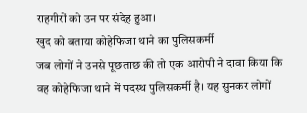राहगीरों को उन पर संदेह हुआ।
खुद को बताया कोहेफिजा थाने का पुलिसकर्मी
जब लोगों ने उनसे पूछताछ की तो एक आरोपी ने दावा किया कि वह कोहेफिजा थाने में पदस्थ पुलिसकर्मी है। यह सुनकर लोगों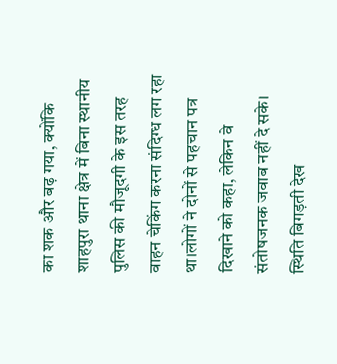का शक और बढ़ गया, क्योंकि शाहपुरा थाना क्षेत्र में बिना स्थानीय पुलिस की मौजूदगी के इस तरह वाहन चेकिंग करना संदिग्ध लग रहा था।लोगों ने दोनों से पहचान पत्र दिखाने को कहा, लेकिन वे संतोषजनक जवाब नहीं दे सके। स्थिति बिगड़ती देख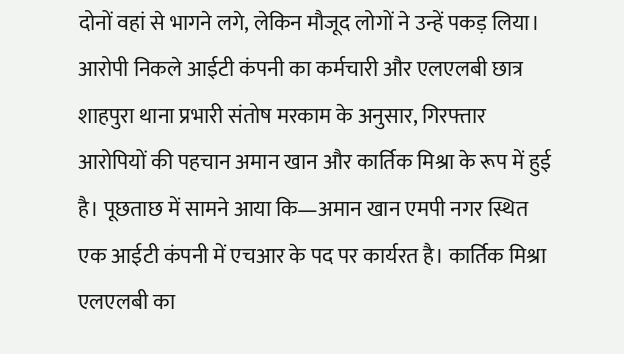दोनों वहां से भागने लगे, लेकिन मौजूद लोगों ने उन्हें पकड़ लिया।
आरोपी निकले आईटी कंपनी का कर्मचारी और एलएलबी छात्र
शाहपुरा थाना प्रभारी संतोष मरकाम के अनुसार, गिरफ्तार आरोपियों की पहचान अमान खान और कार्तिक मिश्रा के रूप में हुई है। पूछताछ में सामने आया कि—अमान खान एमपी नगर स्थित एक आईटी कंपनी में एचआर के पद पर कार्यरत है। कार्तिक मिश्रा एलएलबी का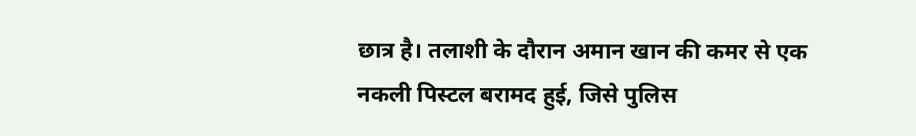छात्र है। तलाशी के दौरान अमान खान की कमर से एक नकली पिस्टल बरामद हुई, जिसे पुलिस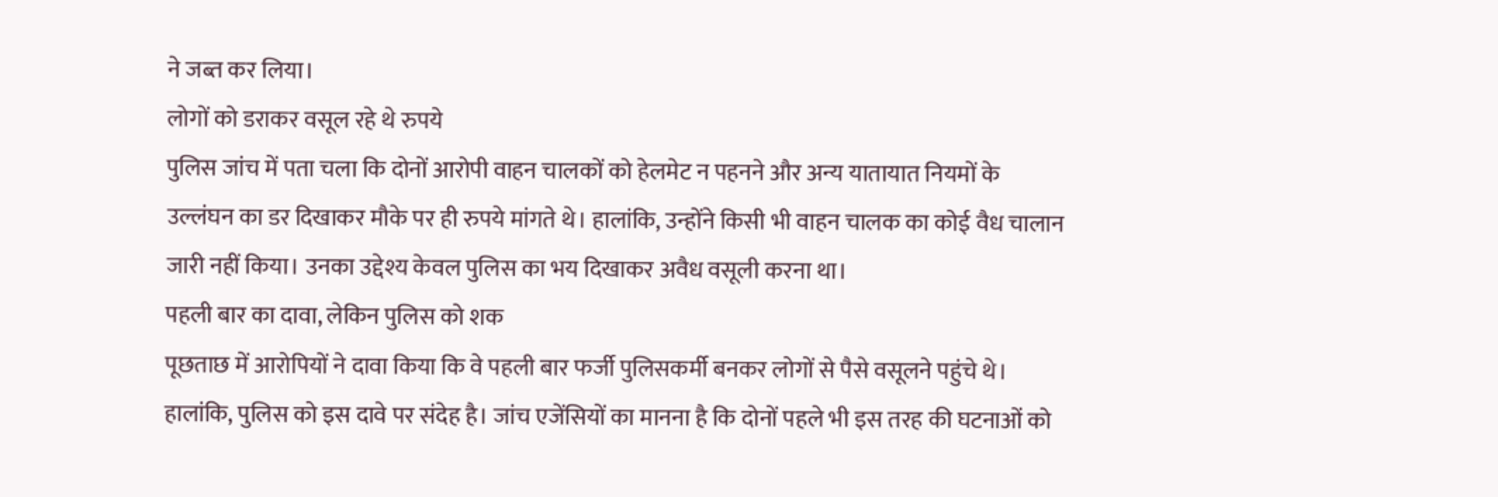ने जब्त कर लिया।
लोगों को डराकर वसूल रहे थे रुपये
पुलिस जांच में पता चला कि दोनों आरोपी वाहन चालकों को हेलमेट न पहनने और अन्य यातायात नियमों के उल्लंघन का डर दिखाकर मौके पर ही रुपये मांगते थे। हालांकि, उन्होंने किसी भी वाहन चालक का कोई वैध चालान जारी नहीं किया। उनका उद्देश्य केवल पुलिस का भय दिखाकर अवैध वसूली करना था।
पहली बार का दावा, लेकिन पुलिस को शक
पूछताछ में आरोपियों ने दावा किया कि वे पहली बार फर्जी पुलिसकर्मी बनकर लोगों से पैसे वसूलने पहुंचे थे। हालांकि, पुलिस को इस दावे पर संदेह है। जांच एजेंसियों का मानना है कि दोनों पहले भी इस तरह की घटनाओं को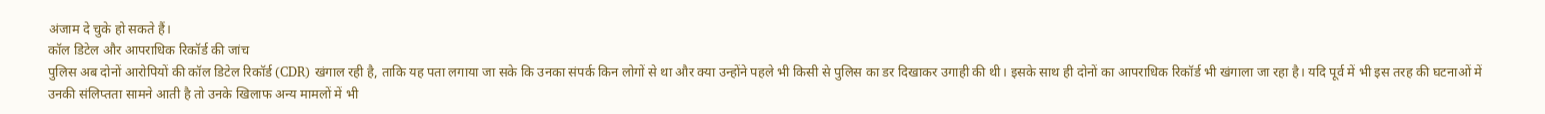अंजाम दे चुके हो सकते हैं।
कॉल डिटेल और आपराधिक रिकॉर्ड की जांच
पुलिस अब दोनों आरोपियों की कॉल डिटेल रिकॉर्ड (CDR) खंगाल रही है, ताकि यह पता लगाया जा सके कि उनका संपर्क किन लोगों से था और क्या उन्होंने पहले भी किसी से पुलिस का डर दिखाकर उगाही की थी। इसके साथ ही दोनों का आपराधिक रिकॉर्ड भी खंगाला जा रहा है। यदि पूर्व में भी इस तरह की घटनाओं में उनकी संलिप्तता सामने आती है तो उनके खिलाफ अन्य मामलों में भी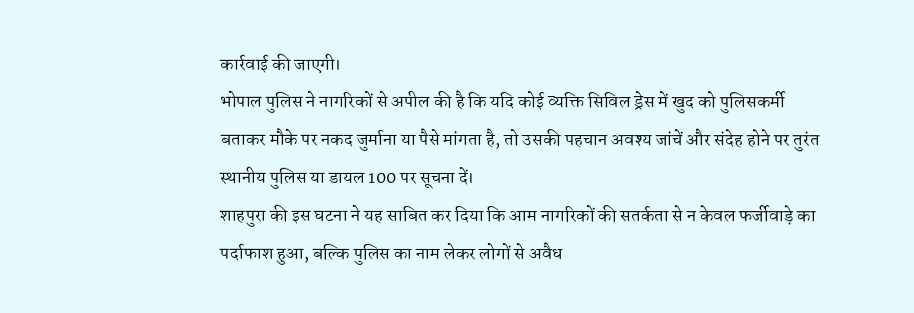कार्रवाई की जाएगी।
भोपाल पुलिस ने नागरिकों से अपील की है कि यदि कोई व्यक्ति सिविल ड्रेस में खुद को पुलिसकर्मी बताकर मौके पर नकद जुर्माना या पैसे मांगता है, तो उसकी पहचान अवश्य जांचें और संदेह होने पर तुरंत स्थानीय पुलिस या डायल 100 पर सूचना दें।
शाहपुरा की इस घटना ने यह साबित कर दिया कि आम नागरिकों की सतर्कता से न केवल फर्जीवाड़े का पर्दाफाश हुआ, बल्कि पुलिस का नाम लेकर लोगों से अवैध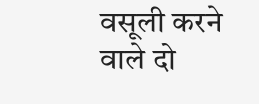वसूली करने वाले दो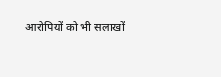आरोपियों को भी सलाखों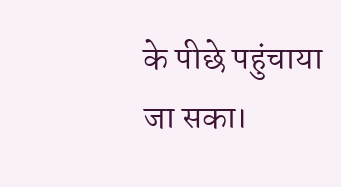के पीछे पहुंचाया जा सका।